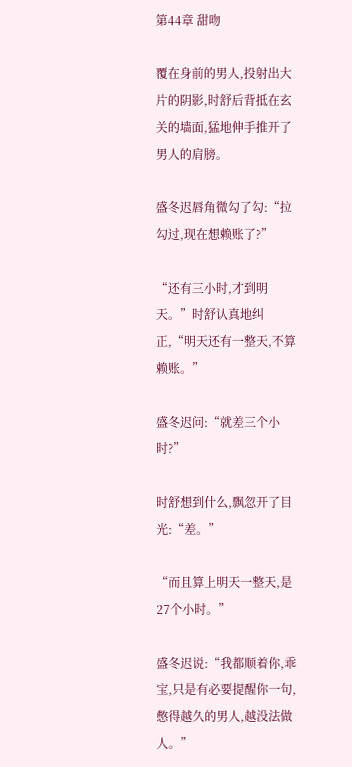第44章 甜吻

覆在身前的男人,投射出大片的阴影,时舒后背抵在玄关的墙面,猛地伸手推开了男人的肩膀。

盛冬迟唇角微勾了勾:“拉勾过,现在想赖账了?”

“还有三小时,才到明天。”时舒认真地纠正,“明天还有一整天,不算赖账。”

盛冬迟问:“就差三个小时?”

时舒想到什么,飘忽开了目光:“差。”

“而且算上明天一整天,是27个小时。”

盛冬迟说:“我都顺着你,乖宝,只是有必要提醒你一句,憋得越久的男人,越没法做人。”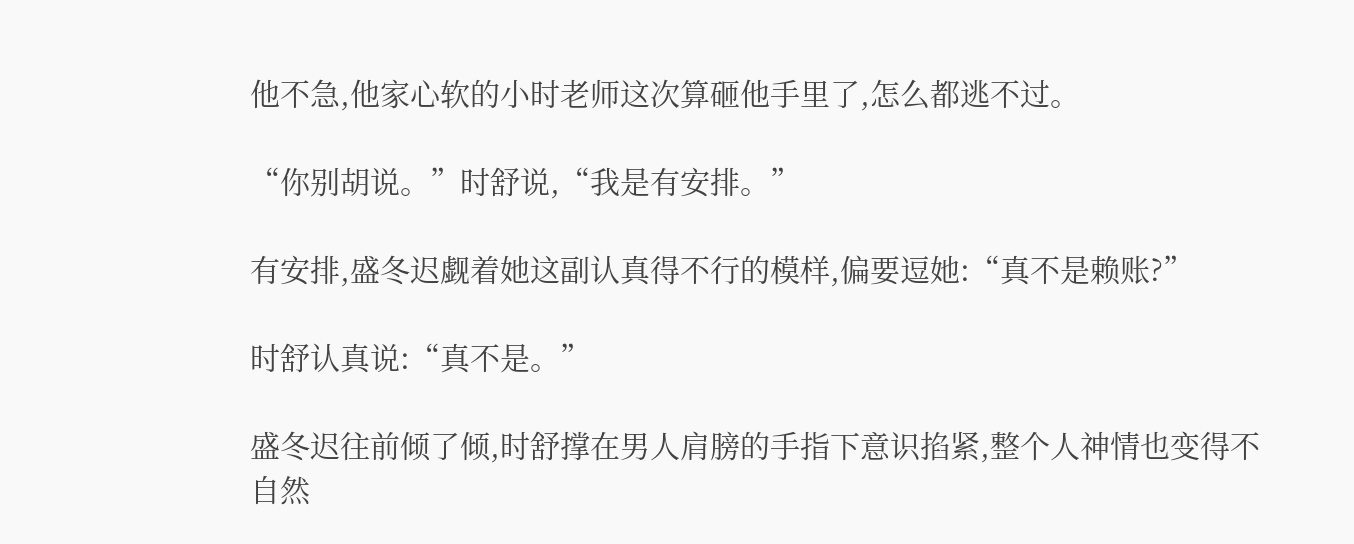他不急,他家心软的小时老师这次算砸他手里了,怎么都逃不过。

“你别胡说。”时舒说,“我是有安排。”

有安排,盛冬迟觑着她这副认真得不行的模样,偏要逗她:“真不是赖账?”

时舒认真说:“真不是。”

盛冬迟往前倾了倾,时舒撑在男人肩膀的手指下意识掐紧,整个人神情也变得不自然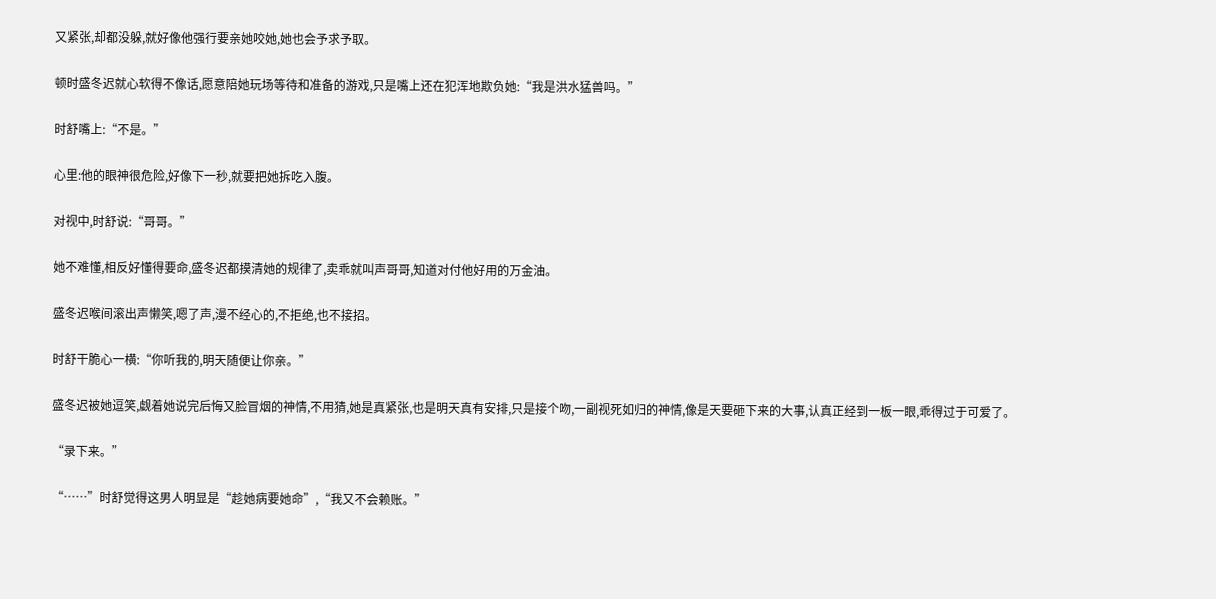又紧张,却都没躲,就好像他强行要亲她咬她,她也会予求予取。

顿时盛冬迟就心软得不像话,愿意陪她玩场等待和准备的游戏,只是嘴上还在犯浑地欺负她:“我是洪水猛兽吗。”

时舒嘴上:“不是。”

心里:他的眼神很危险,好像下一秒,就要把她拆吃入腹。

对视中,时舒说:“哥哥。”

她不难懂,相反好懂得要命,盛冬迟都摸清她的规律了,卖乖就叫声哥哥,知道对付他好用的万金油。

盛冬迟喉间滚出声懒笑,嗯了声,漫不经心的,不拒绝,也不接招。

时舒干脆心一横:“你听我的,明天随便让你亲。”

盛冬迟被她逗笑,觑着她说完后悔又脸冒烟的神情,不用猜,她是真紧张,也是明天真有安排,只是接个吻,一副视死如归的神情,像是天要砸下来的大事,认真正经到一板一眼,乖得过于可爱了。

“录下来。”

“……”时舒觉得这男人明显是“趁她病要她命”,“我又不会赖账。”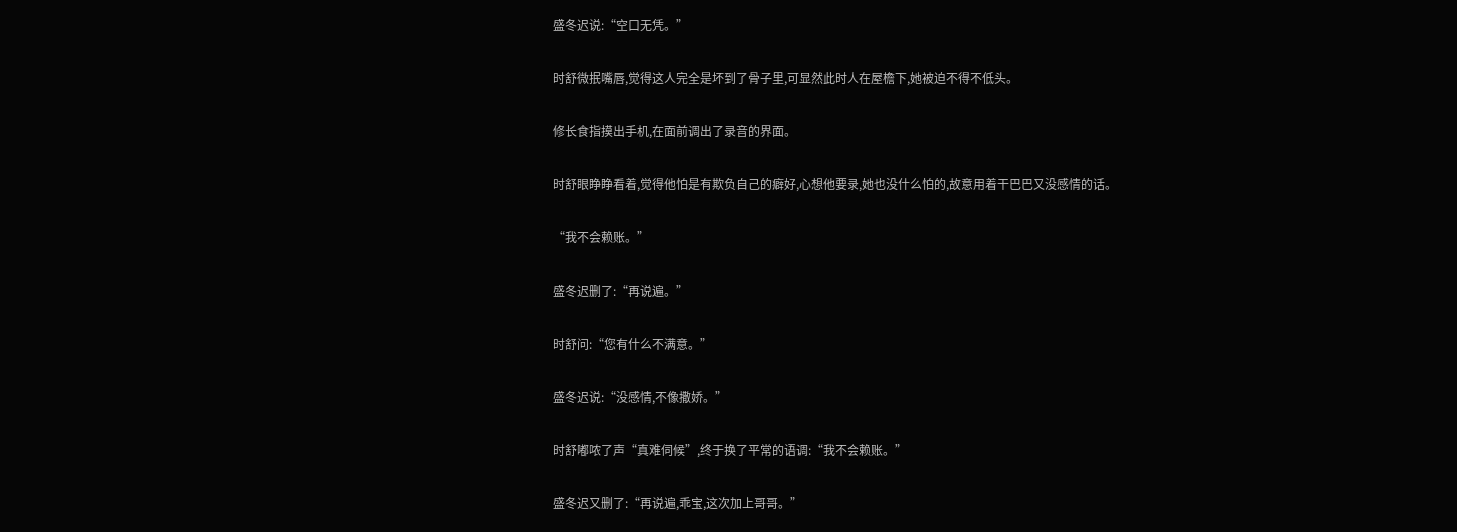盛冬迟说:“空口无凭。”

时舒微抿嘴唇,觉得这人完全是坏到了骨子里,可显然此时人在屋檐下,她被迫不得不低头。

修长食指摸出手机,在面前调出了录音的界面。

时舒眼睁睁看着,觉得他怕是有欺负自己的癖好,心想他要录,她也没什么怕的,故意用着干巴巴又没感情的话。

“我不会赖账。”

盛冬迟删了:“再说遍。”

时舒问:“您有什么不满意。”

盛冬迟说:“没感情,不像撒娇。”

时舒嘟哝了声“真难伺候”,终于换了平常的语调:“我不会赖账。”

盛冬迟又删了:“再说遍,乖宝,这次加上哥哥。”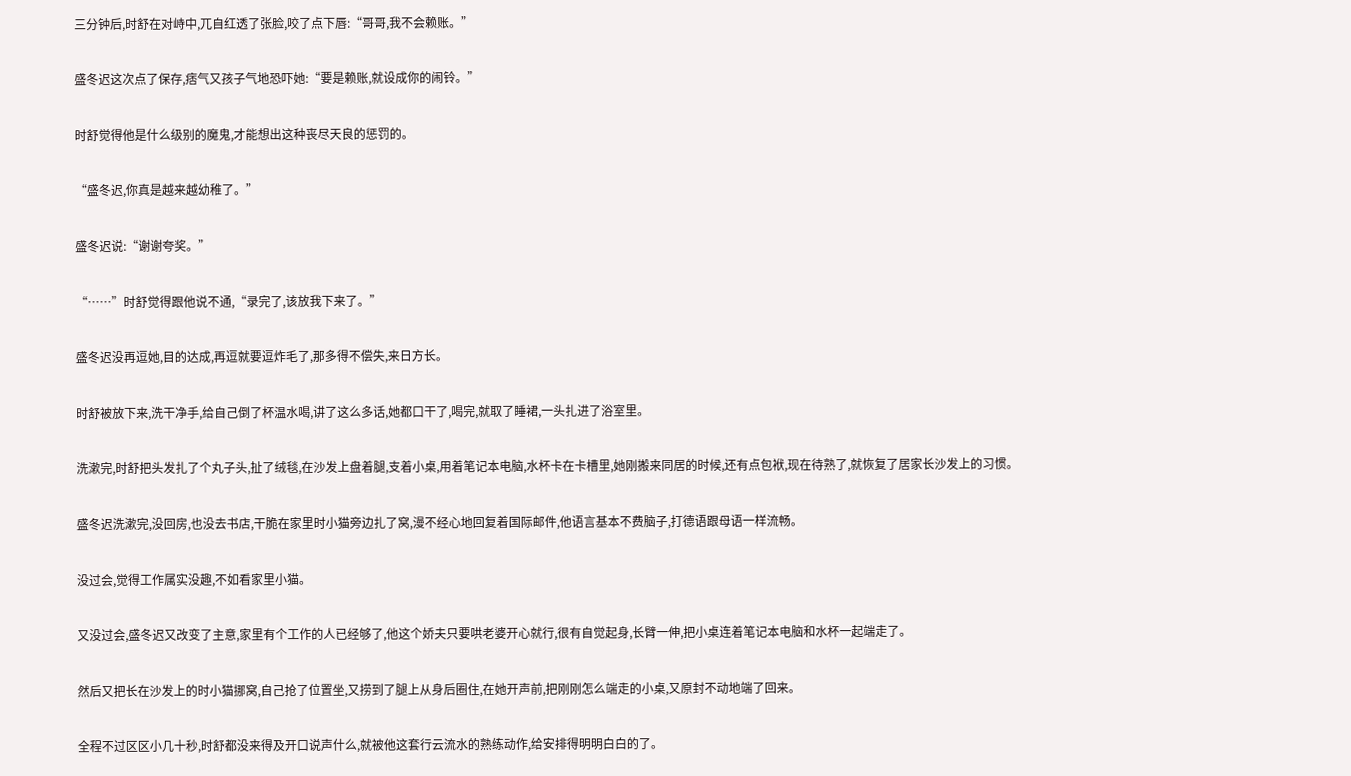三分钟后,时舒在对峙中,兀自红透了张脸,咬了点下唇:“哥哥,我不会赖账。”

盛冬迟这次点了保存,痞气又孩子气地恐吓她:“要是赖账,就设成你的闹铃。”

时舒觉得他是什么级别的魔鬼,才能想出这种丧尽天良的惩罚的。

“盛冬迟,你真是越来越幼稚了。”

盛冬迟说:“谢谢夸奖。”

“……”时舒觉得跟他说不通,“录完了,该放我下来了。”

盛冬迟没再逗她,目的达成,再逗就要逗炸毛了,那多得不偿失,来日方长。

时舒被放下来,洗干净手,给自己倒了杯温水喝,讲了这么多话,她都口干了,喝完,就取了睡裙,一头扎进了浴室里。

洗漱完,时舒把头发扎了个丸子头,扯了绒毯,在沙发上盘着腿,支着小桌,用着笔记本电脑,水杯卡在卡槽里,她刚搬来同居的时候,还有点包袱,现在待熟了,就恢复了居家长沙发上的习惯。

盛冬迟洗漱完,没回房,也没去书店,干脆在家里时小猫旁边扎了窝,漫不经心地回复着国际邮件,他语言基本不费脑子,打德语跟母语一样流畅。

没过会,觉得工作属实没趣,不如看家里小猫。

又没过会,盛冬迟又改变了主意,家里有个工作的人已经够了,他这个娇夫只要哄老婆开心就行,很有自觉起身,长臂一伸,把小桌连着笔记本电脑和水杯一起端走了。

然后又把长在沙发上的时小猫挪窝,自己抢了位置坐,又捞到了腿上从身后圈住,在她开声前,把刚刚怎么端走的小桌,又原封不动地端了回来。

全程不过区区小几十秒,时舒都没来得及开口说声什么,就被他这套行云流水的熟练动作,给安排得明明白白的了。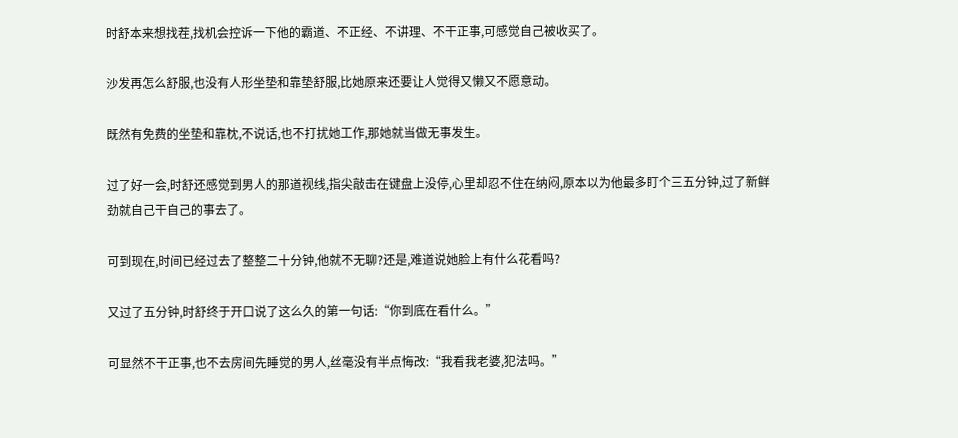时舒本来想找茬,找机会控诉一下他的霸道、不正经、不讲理、不干正事,可感觉自己被收买了。

沙发再怎么舒服,也没有人形坐垫和靠垫舒服,比她原来还要让人觉得又懒又不愿意动。

既然有免费的坐垫和靠枕,不说话,也不打扰她工作,那她就当做无事发生。

过了好一会,时舒还感觉到男人的那道视线,指尖敲击在键盘上没停,心里却忍不住在纳闷,原本以为他最多盯个三五分钟,过了新鲜劲就自己干自己的事去了。

可到现在,时间已经过去了整整二十分钟,他就不无聊?还是,难道说她脸上有什么花看吗?

又过了五分钟,时舒终于开口说了这么久的第一句话:“你到底在看什么。”

可显然不干正事,也不去房间先睡觉的男人,丝毫没有半点悔改:“我看我老婆,犯法吗。”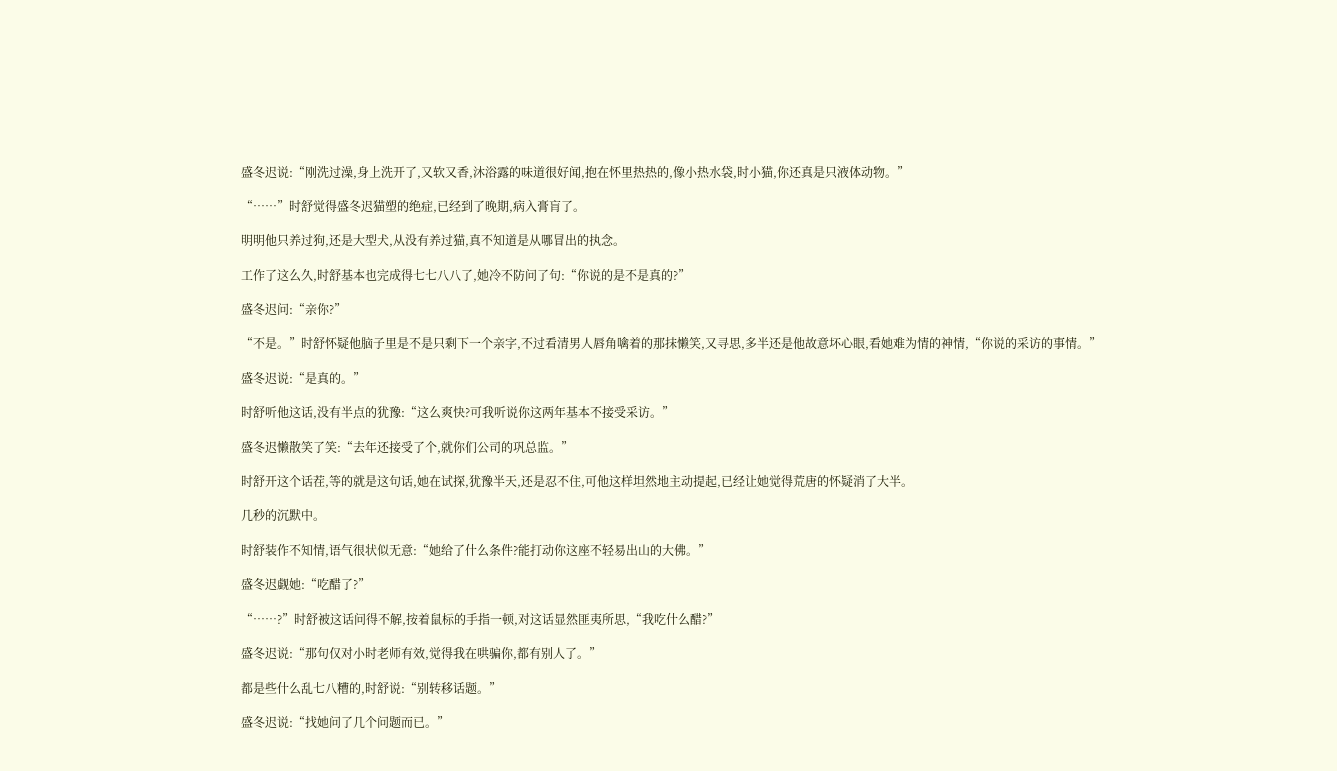盛冬迟说:“刚洗过澡,身上洗开了,又软又香,沐浴露的味道很好闻,抱在怀里热热的,像小热水袋,时小猫,你还真是只液体动物。”

“……”时舒觉得盛冬迟猫塑的绝症,已经到了晚期,病入膏肓了。

明明他只养过狗,还是大型犬,从没有养过猫,真不知道是从哪冒出的执念。

工作了这么久,时舒基本也完成得七七八八了,她冷不防问了句:“你说的是不是真的?”

盛冬迟问:“亲你?”

“不是。”时舒怀疑他脑子里是不是只剩下一个亲字,不过看清男人唇角噙着的那抹懒笑,又寻思,多半还是他故意坏心眼,看她难为情的神情,“你说的采访的事情。”

盛冬迟说:“是真的。”

时舒听他这话,没有半点的犹豫:“这么爽快?可我听说你这两年基本不接受采访。”

盛冬迟懒散笑了笑:“去年还接受了个,就你们公司的巩总监。”

时舒开这个话茬,等的就是这句话,她在试探,犹豫半天,还是忍不住,可他这样坦然地主动提起,已经让她觉得荒唐的怀疑消了大半。

几秒的沉默中。

时舒装作不知情,语气很状似无意:“她给了什么条件?能打动你这座不轻易出山的大佛。”

盛冬迟觑她:“吃醋了?”

“……?”时舒被这话问得不解,按着鼠标的手指一顿,对这话显然匪夷所思,“我吃什么醋?”

盛冬迟说:“那句仅对小时老师有效,觉得我在哄骗你,都有别人了。”

都是些什么乱七八糟的,时舒说:“别转移话题。”

盛冬迟说:“找她问了几个问题而已。”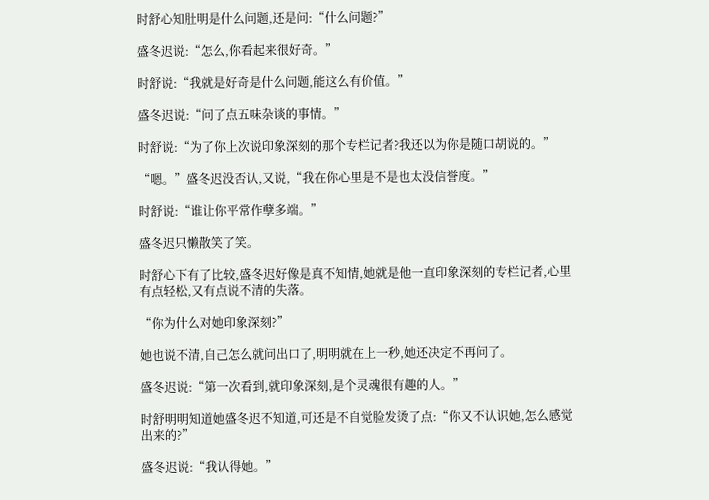时舒心知肚明是什么问题,还是问:“什么问题?”

盛冬迟说:“怎么,你看起来很好奇。”

时舒说:“我就是好奇是什么问题,能这么有价值。”

盛冬迟说:“问了点五味杂谈的事情。”

时舒说:“为了你上次说印象深刻的那个专栏记者?我还以为你是随口胡说的。”

“嗯。”盛冬迟没否认,又说,“我在你心里是不是也太没信誉度。”

时舒说:“谁让你平常作孽多端。”

盛冬迟只懒散笑了笑。

时舒心下有了比较,盛冬迟好像是真不知情,她就是他一直印象深刻的专栏记者,心里有点轻松,又有点说不清的失落。

“你为什么对她印象深刻?”

她也说不清,自己怎么就问出口了,明明就在上一秒,她还决定不再问了。

盛冬迟说:“第一次看到,就印象深刻,是个灵魂很有趣的人。”

时舒明明知道她盛冬迟不知道,可还是不自觉脸发烫了点:“你又不认识她,怎么感觉出来的?”

盛冬迟说:“我认得她。”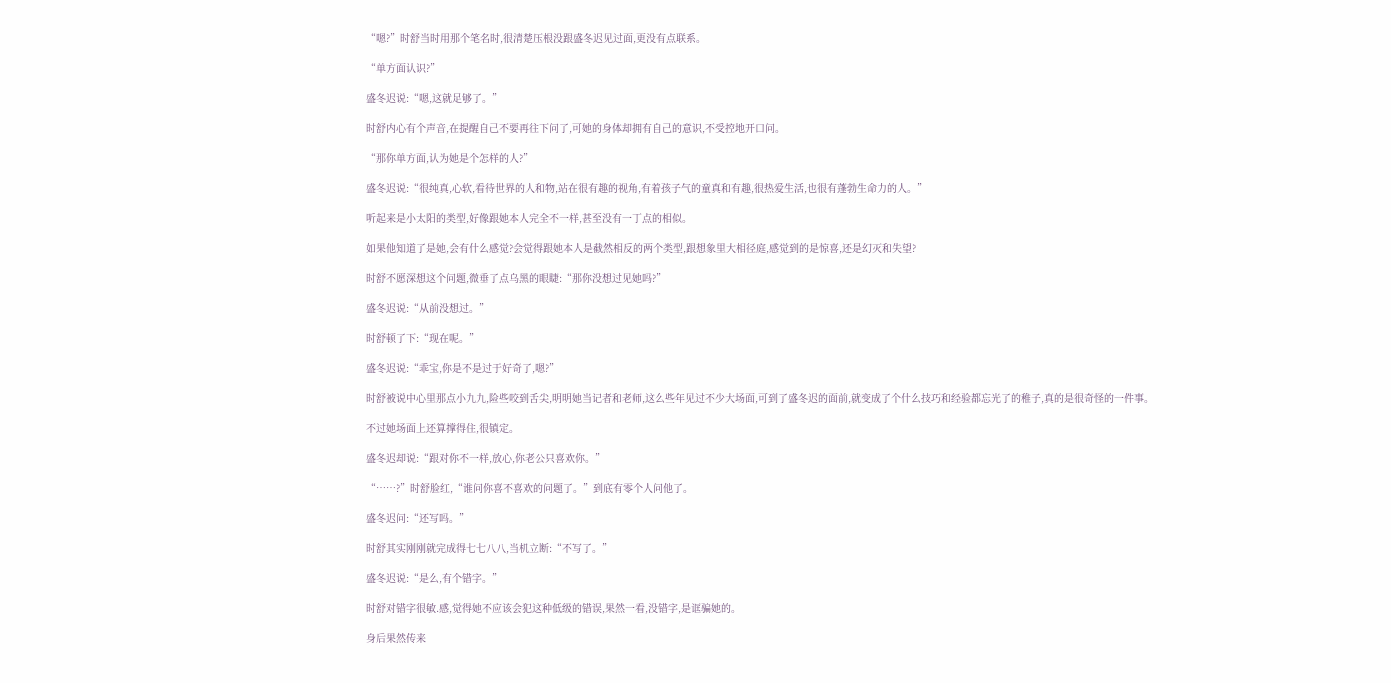“嗯?”时舒当时用那个笔名时,很清楚压根没跟盛冬迟见过面,更没有点联系。

“单方面认识?”

盛冬迟说:“嗯,这就足够了。”

时舒内心有个声音,在提醒自己不要再往下问了,可她的身体却拥有自己的意识,不受控地开口问。

“那你单方面,认为她是个怎样的人?”

盛冬迟说:“很纯真,心软,看待世界的人和物,站在很有趣的视角,有着孩子气的童真和有趣,很热爱生活,也很有蓬勃生命力的人。”

听起来是小太阳的类型,好像跟她本人完全不一样,甚至没有一丁点的相似。

如果他知道了是她,会有什么感觉?会觉得跟她本人是截然相反的两个类型,跟想象里大相径庭,感觉到的是惊喜,还是幻灭和失望?

时舒不愿深想这个问题,微垂了点乌黑的眼睫:“那你没想过见她吗?”

盛冬迟说:“从前没想过。”

时舒顿了下:“现在呢。”

盛冬迟说:“乖宝,你是不是过于好奇了,嗯?”

时舒被说中心里那点小九九,险些咬到舌尖,明明她当记者和老师,这么些年见过不少大场面,可到了盛冬迟的面前,就变成了个什么技巧和经验都忘光了的稚子,真的是很奇怪的一件事。

不过她场面上还算撑得住,很镇定。

盛冬迟却说:“跟对你不一样,放心,你老公只喜欢你。”

“……?”时舒脸红,“谁问你喜不喜欢的问题了。”到底有零个人问他了。

盛冬迟问:“还写吗。”

时舒其实刚刚就完成得七七八八,当机立断:“不写了。”

盛冬迟说:“是么,有个错字。”

时舒对错字很敏.感,觉得她不应该会犯这种低级的错误,果然一看,没错字,是诓骗她的。

身后果然传来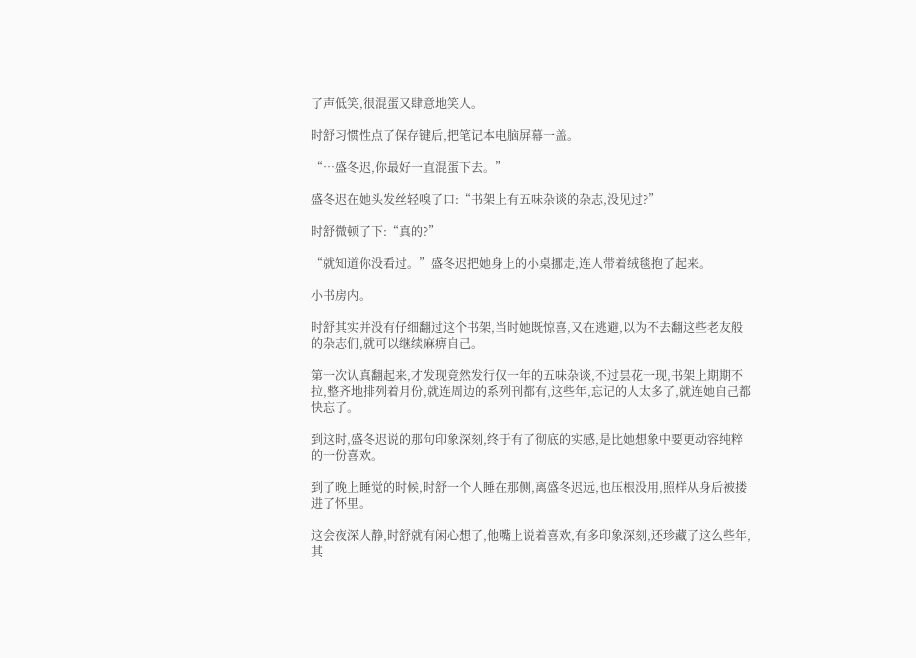了声低笑,很混蛋又肆意地笑人。

时舒习惯性点了保存键后,把笔记本电脑屏幕一盖。

“…盛冬迟,你最好一直混蛋下去。”

盛冬迟在她头发丝轻嗅了口:“书架上有五味杂谈的杂志,没见过?”

时舒微顿了下:“真的?”

“就知道你没看过。”盛冬迟把她身上的小桌挪走,连人带着绒毯抱了起来。

小书房内。

时舒其实并没有仔细翻过这个书架,当时她既惊喜,又在逃避,以为不去翻这些老友般的杂志们,就可以继续麻痹自己。

第一次认真翻起来,才发现竟然发行仅一年的五味杂谈,不过昙花一现,书架上期期不拉,整齐地排列着月份,就连周边的系列刊都有,这些年,忘记的人太多了,就连她自己都快忘了。

到这时,盛冬迟说的那句印象深刻,终于有了彻底的实感,是比她想象中要更动容纯粹的一份喜欢。

到了晚上睡觉的时候,时舒一个人睡在那侧,离盛冬迟远,也压根没用,照样从身后被搂进了怀里。

这会夜深人静,时舒就有闲心想了,他嘴上说着喜欢,有多印象深刻,还珍藏了这么些年,其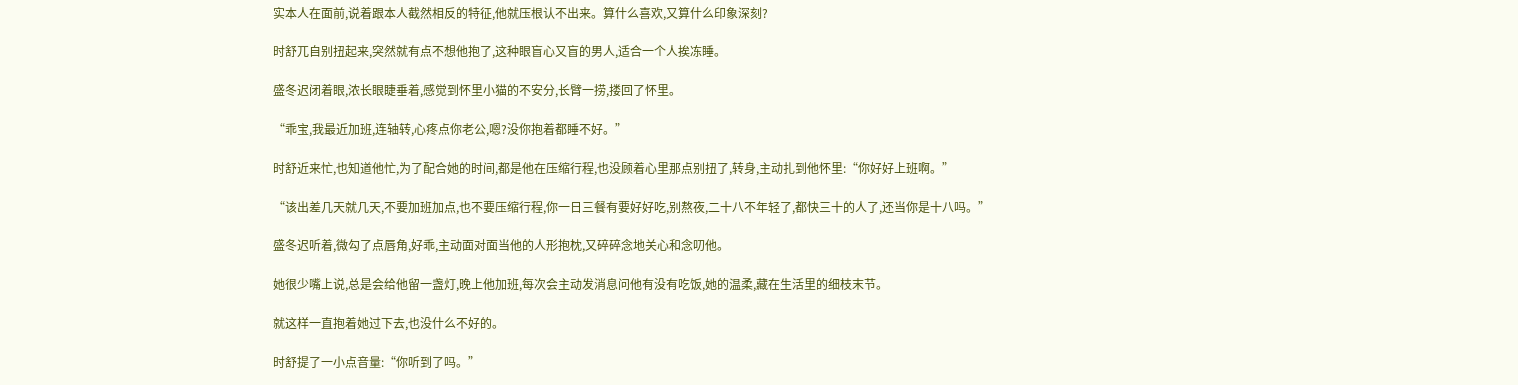实本人在面前,说着跟本人截然相反的特征,他就压根认不出来。算什么喜欢,又算什么印象深刻?

时舒兀自别扭起来,突然就有点不想他抱了,这种眼盲心又盲的男人,适合一个人挨冻睡。

盛冬迟闭着眼,浓长眼睫垂着,感觉到怀里小猫的不安分,长臂一捞,搂回了怀里。

“乖宝,我最近加班,连轴转,心疼点你老公,嗯?没你抱着都睡不好。”

时舒近来忙,也知道他忙,为了配合她的时间,都是他在压缩行程,也没顾着心里那点别扭了,转身,主动扎到他怀里:“你好好上班啊。”

“该出差几天就几天,不要加班加点,也不要压缩行程,你一日三餐有要好好吃,别熬夜,二十八不年轻了,都快三十的人了,还当你是十八吗。”

盛冬迟听着,微勾了点唇角,好乖,主动面对面当他的人形抱枕,又碎碎念地关心和念叨他。

她很少嘴上说,总是会给他留一盏灯,晚上他加班,每次会主动发消息问他有没有吃饭,她的温柔,藏在生活里的细枝末节。

就这样一直抱着她过下去,也没什么不好的。

时舒提了一小点音量:“你听到了吗。”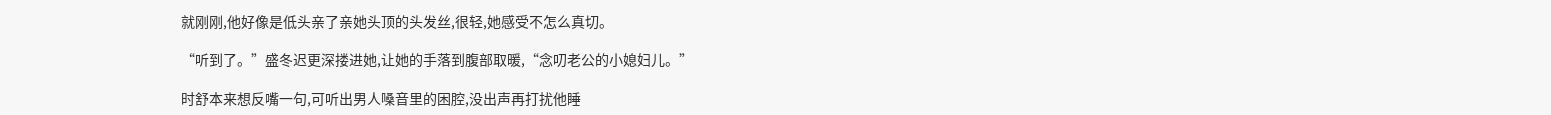就刚刚,他好像是低头亲了亲她头顶的头发丝,很轻,她感受不怎么真切。

“听到了。”盛冬迟更深搂进她,让她的手落到腹部取暖,“念叨老公的小媳妇儿。”

时舒本来想反嘴一句,可听出男人嗓音里的困腔,没出声再打扰他睡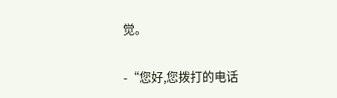觉。

-“您好,您拨打的电话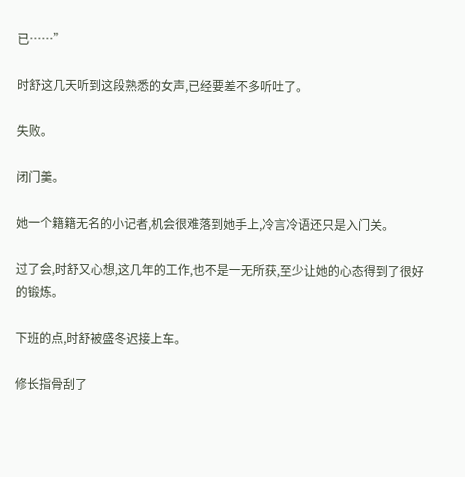已……”

时舒这几天听到这段熟悉的女声,已经要差不多听吐了。

失败。

闭门羹。

她一个籍籍无名的小记者,机会很难落到她手上,冷言冷语还只是入门关。

过了会,时舒又心想,这几年的工作,也不是一无所获,至少让她的心态得到了很好的锻炼。

下班的点,时舒被盛冬迟接上车。

修长指骨刮了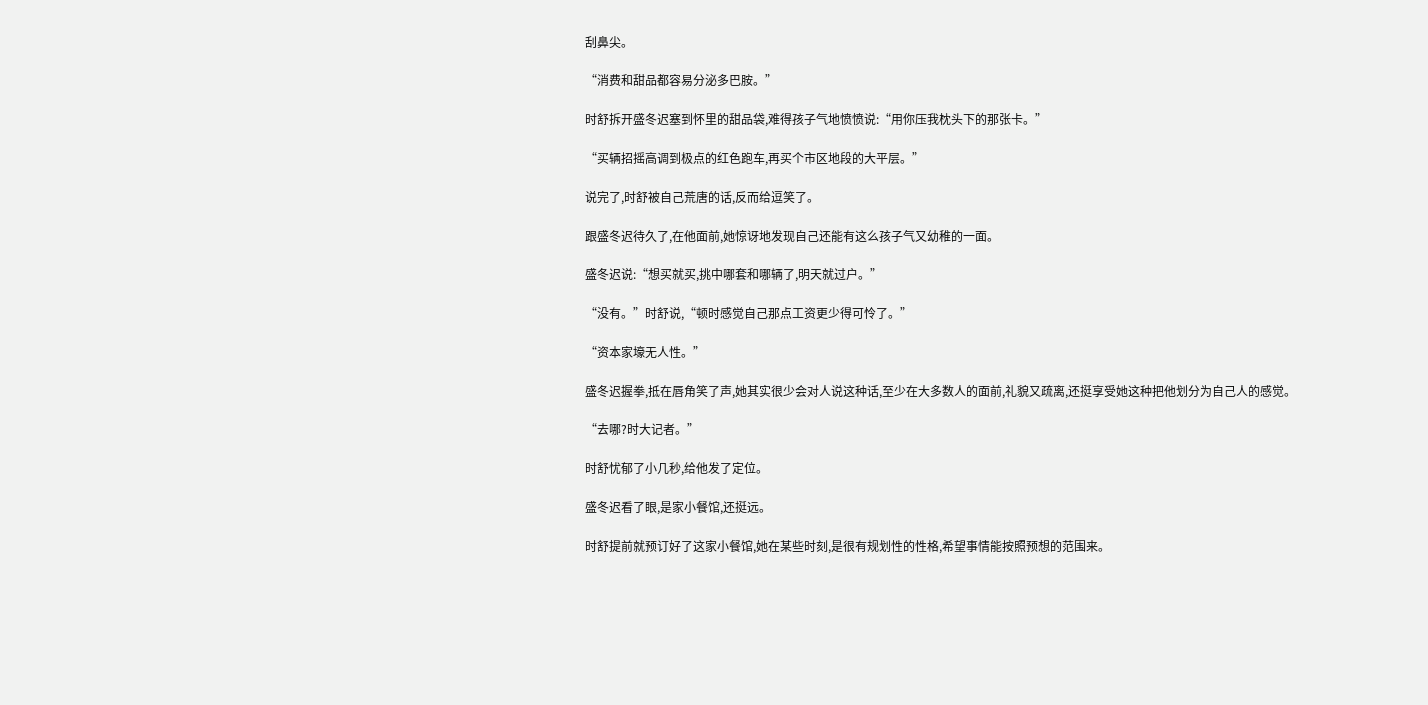刮鼻尖。

“消费和甜品都容易分泌多巴胺。”

时舒拆开盛冬迟塞到怀里的甜品袋,难得孩子气地愤愤说:“用你压我枕头下的那张卡。”

“买辆招摇高调到极点的红色跑车,再买个市区地段的大平层。”

说完了,时舒被自己荒唐的话,反而给逗笑了。

跟盛冬迟待久了,在他面前,她惊讶地发现自己还能有这么孩子气又幼稚的一面。

盛冬迟说:“想买就买,挑中哪套和哪辆了,明天就过户。”

“没有。”时舒说,“顿时感觉自己那点工资更少得可怜了。”

“资本家壕无人性。”

盛冬迟握拳,抵在唇角笑了声,她其实很少会对人说这种话,至少在大多数人的面前,礼貌又疏离,还挺享受她这种把他划分为自己人的感觉。

“去哪?时大记者。”

时舒忧郁了小几秒,给他发了定位。

盛冬迟看了眼,是家小餐馆,还挺远。

时舒提前就预订好了这家小餐馆,她在某些时刻,是很有规划性的性格,希望事情能按照预想的范围来。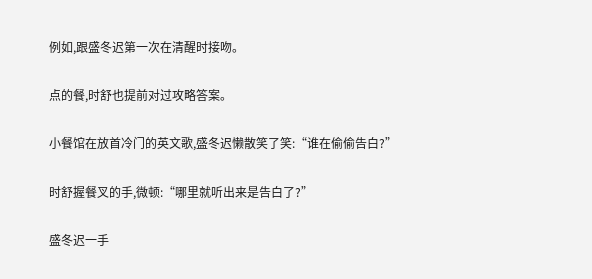例如,跟盛冬迟第一次在清醒时接吻。

点的餐,时舒也提前对过攻略答案。

小餐馆在放首冷门的英文歌,盛冬迟懒散笑了笑:“谁在偷偷告白?”

时舒握餐叉的手,微顿:“哪里就听出来是告白了?”

盛冬迟一手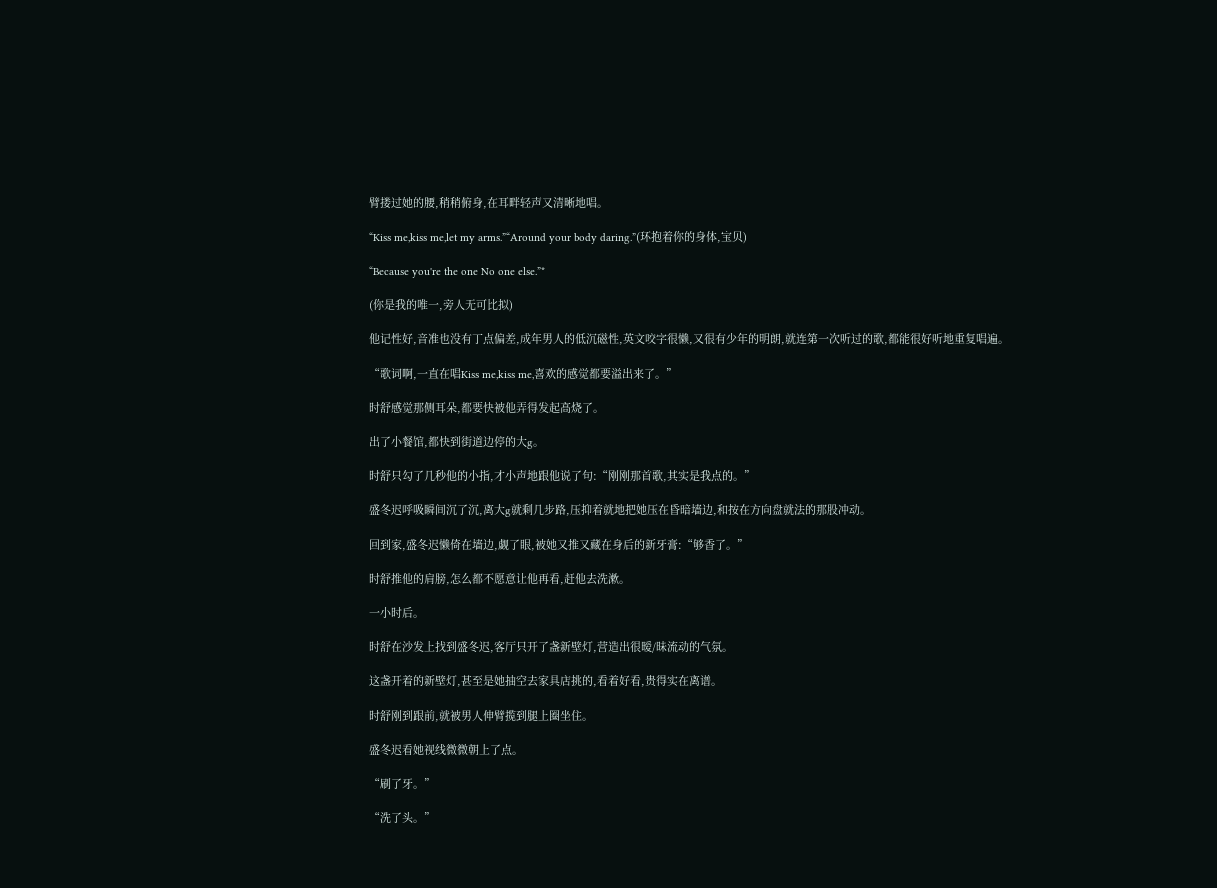臂搂过她的腰,稍稍俯身,在耳畔轻声又清晰地唱。

“Kiss me,kiss me,let my arms.”“Around your body daring.”(环抱着你的身体,宝贝)

“Because you're the one No one else.”*

(你是我的唯一,旁人无可比拟)

他记性好,音准也没有丁点偏差,成年男人的低沉磁性,英文咬字很懒,又很有少年的明朗,就连第一次听过的歌,都能很好听地重复唱遍。

“歌词啊,一直在唱Kiss me,kiss me,喜欢的感觉都要溢出来了。”

时舒感觉那侧耳朵,都要快被他弄得发起高烧了。

出了小餐馆,都快到街道边停的大g。

时舒只勾了几秒他的小指,才小声地跟他说了句:“刚刚那首歌,其实是我点的。”

盛冬迟呼吸瞬间沉了沉,离大g就剩几步路,压抑着就地把她压在昏暗墙边,和按在方向盘就法的那股冲动。

回到家,盛冬迟懒倚在墙边,觑了眼,被她又推又藏在身后的新牙膏:“够香了。”

时舒推他的肩膀,怎么都不愿意让他再看,赶他去洗漱。

一小时后。

时舒在沙发上找到盛冬迟,客厅只开了盏新壁灯,营造出很暧/昧流动的气氛。

这盏开着的新壁灯,甚至是她抽空去家具店挑的,看着好看,贵得实在离谱。

时舒刚到跟前,就被男人伸臂揽到腿上圈坐住。

盛冬迟看她视线微微朝上了点。

“刷了牙。”

“洗了头。”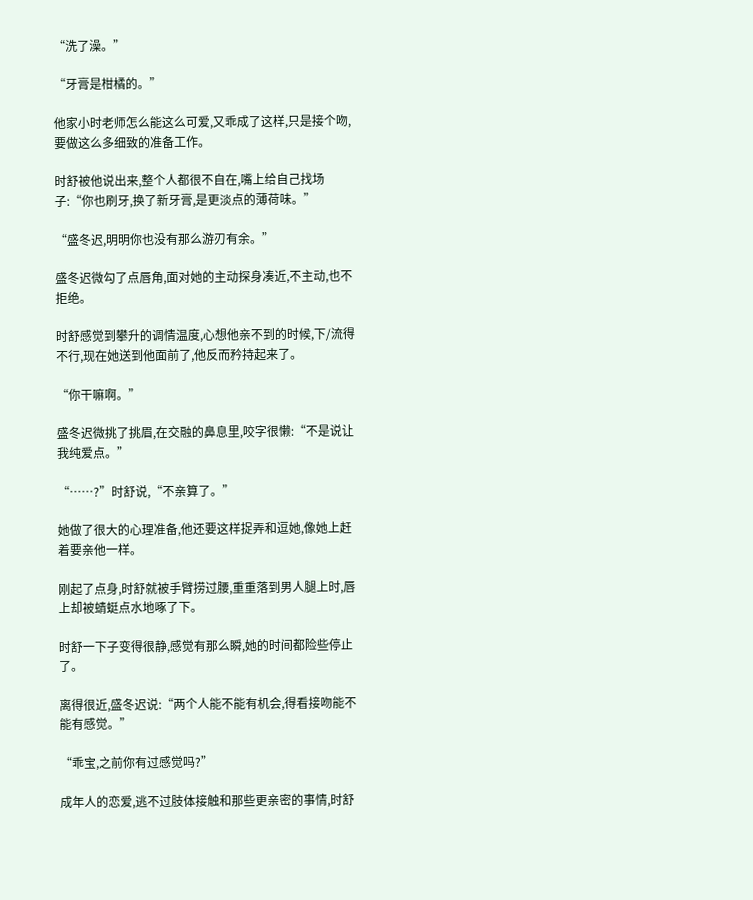“洗了澡。”

“牙膏是柑橘的。”

他家小时老师怎么能这么可爱,又乖成了这样,只是接个吻,要做这么多细致的准备工作。

时舒被他说出来,整个人都很不自在,嘴上给自己找场子:“你也刷牙,换了新牙膏,是更淡点的薄荷味。”

“盛冬迟,明明你也没有那么游刃有余。”

盛冬迟微勾了点唇角,面对她的主动探身凑近,不主动,也不拒绝。

时舒感觉到攀升的调情温度,心想他亲不到的时候,下/流得不行,现在她送到他面前了,他反而矜持起来了。

“你干嘛啊。”

盛冬迟微挑了挑眉,在交融的鼻息里,咬字很懒:“不是说让我纯爱点。”

“……?”时舒说,“不亲算了。”

她做了很大的心理准备,他还要这样捉弄和逗她,像她上赶着要亲他一样。

刚起了点身,时舒就被手臂捞过腰,重重落到男人腿上时,唇上却被蜻蜓点水地啄了下。

时舒一下子变得很静,感觉有那么瞬,她的时间都险些停止了。

离得很近,盛冬迟说:“两个人能不能有机会,得看接吻能不能有感觉。”

“乖宝,之前你有过感觉吗?”

成年人的恋爱,逃不过肢体接触和那些更亲密的事情,时舒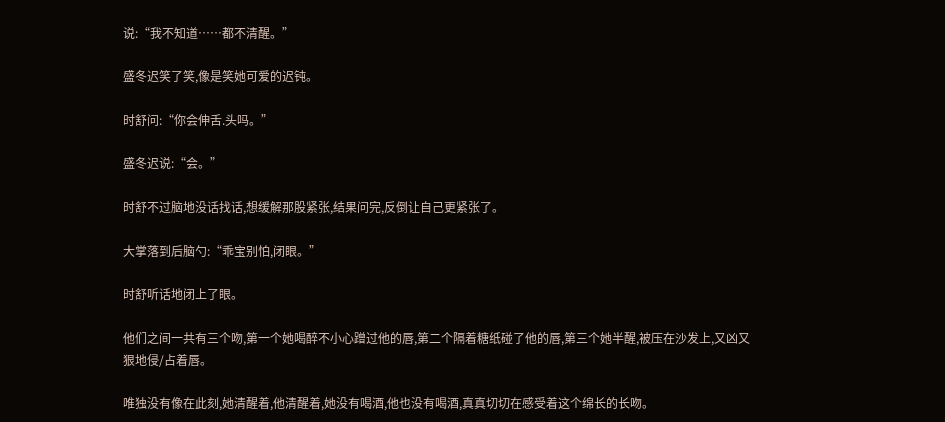说:“我不知道……都不清醒。”

盛冬迟笑了笑,像是笑她可爱的迟钝。

时舒问:“你会伸舌.头吗。”

盛冬迟说:“会。”

时舒不过脑地没话找话,想缓解那股紧张,结果问完,反倒让自己更紧张了。

大掌落到后脑勺:“乖宝别怕,闭眼。”

时舒听话地闭上了眼。

他们之间一共有三个吻,第一个她喝醉不小心蹭过他的唇,第二个隔着糖纸碰了他的唇,第三个她半醒,被压在沙发上,又凶又狠地侵/占着唇。

唯独没有像在此刻,她清醒着,他清醒着,她没有喝酒,他也没有喝酒,真真切切在感受着这个绵长的长吻。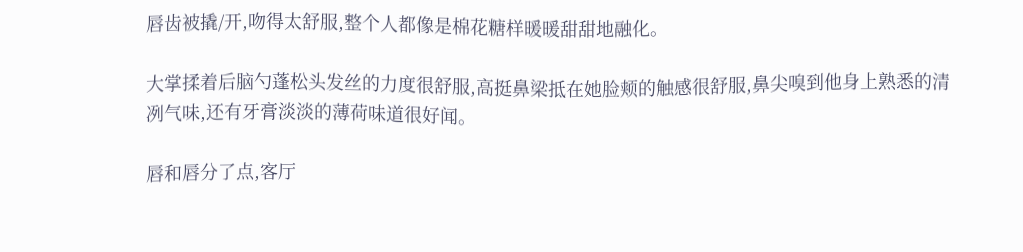唇齿被撬/开,吻得太舒服,整个人都像是棉花糖样暖暖甜甜地融化。

大掌揉着后脑勺蓬松头发丝的力度很舒服,高挺鼻梁抵在她脸颊的触感很舒服,鼻尖嗅到他身上熟悉的清冽气味,还有牙膏淡淡的薄荷味道很好闻。

唇和唇分了点,客厅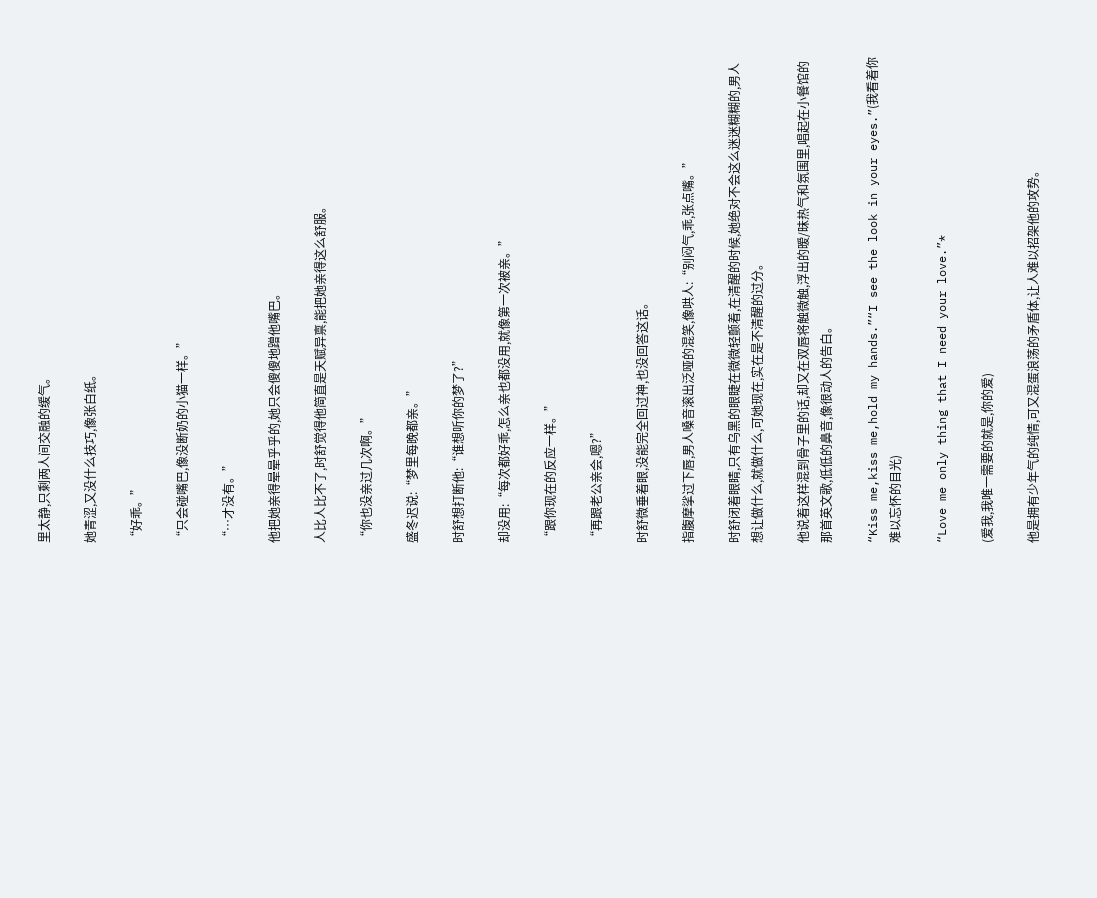里太静,只剩两人间交融的缓气。

她青涩,又没什么技巧,像张白纸。

“好乖。”

“只会碰嘴巴,像没断奶的小猫一样。”

“…才没有。”

他把她亲得晕晕乎乎的,她只会傻傻地蹭他嘴巴。

人比人比不了,时舒觉得他简直是天赋异禀,能把她亲得这么舒服。

“你也没亲过几次啊。”

盛冬迟说:“梦里每晚都亲。”

时舒想打断他:“谁想听你的梦了?”

却没用:“每次都好乖,怎么亲也都没用,就像第一次被亲。”

“跟你现在的反应一样。”

“再跟老公亲会,嗯?”

时舒微垂着眼,没能完全回过神,也没回答这话。

指腹摩挲过下唇,男人嗓音滚出泛哑的混笑,像哄人:“别闷气,乖,张点嘴。”

时舒闭着眼睛,只有乌黑的眼睫在微微轻颤着,在清醒的时候,她绝对不会这么迷迷糊糊的,男人想让做什么,就做什么,可她现在,实在是不清醒的过分。

他说着这样混到骨子里的话,却又在双唇将触微触,浮出的暧/昧热气和氛围里,唱起在小餐馆的那首英文歌,低低的鼻音,像很动人的告白。

“Kiss me,kiss me,hold my hands.”“I see the look in your eyes.”(我看着你难以忘怀的目光)

“Love me only thing that I need your love.”*

(爱我,我唯一需要的就是,你的爱)

他是拥有少年气的纯情,可又混蛋浪荡的矛盾体,让人难以招架他的攻势。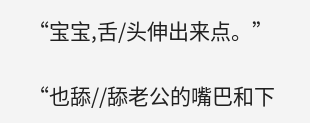“宝宝,舌/头伸出来点。”

“也舔//舔老公的嘴巴和下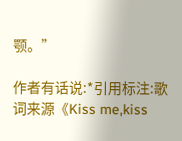颚。”

作者有话说:*引用标注:歌词来源《Kiss me,kiss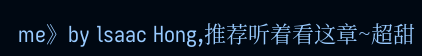me》by lsaac Hong,推荐听着看这章~超甜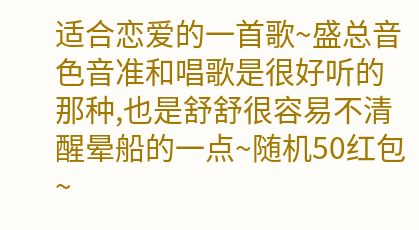适合恋爱的一首歌~盛总音色音准和唱歌是很好听的那种,也是舒舒很容易不清醒晕船的一点~随机50红包~